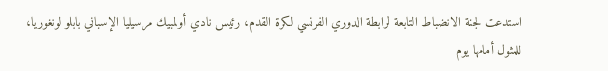استدعت لجنة الانضباط التابعة لرابطة الدوري الفرنسي لكرة القدم، رئيس نادي أولمبيك مرسيليا الإسباني بابلو لونغوريا، للمثول أمامها يوم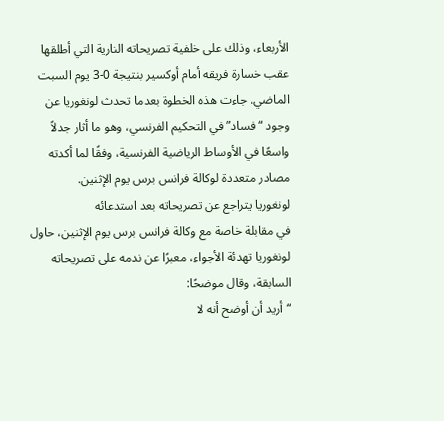الأربعاء، وذلك على خلفية تصريحاته النارية التي أطلقها عقب خسارة فريقه أمام أوكسير بنتيجة 0-3 يوم السبت الماضي. جاءت هذه الخطوة بعدما تحدث لونغوريا عن وجود “فساد” في التحكيم الفرنسي، وهو ما أثار جدلاً واسعًا في الأوساط الرياضية الفرنسية، وفقًا لما أكدته مصادر متعددة لوكالة فرانس برس يوم الإثنين.
لونغوريا يتراجع عن تصريحاته بعد استدعائه
في مقابلة خاصة مع وكالة فرانس برس يوم الإثنين، حاول لونغوريا تهدئة الأجواء، معبرًا عن ندمه على تصريحاته السابقة، وقال موضحًا:
“أريد أن أوضح أنه لا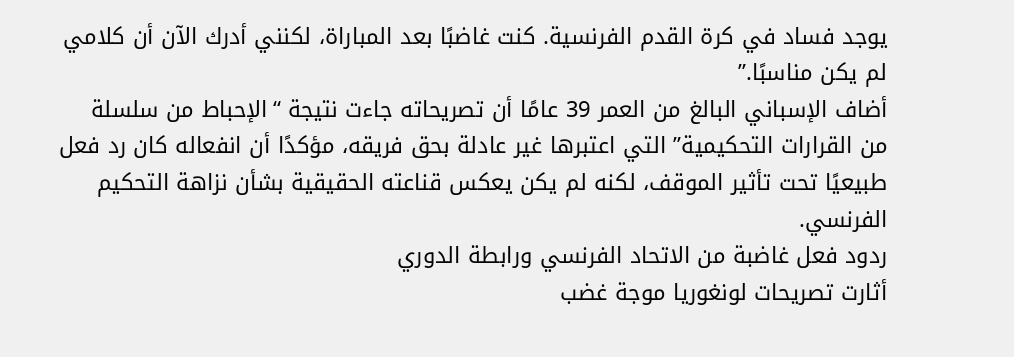يوجد فساد في كرة القدم الفرنسية. كنت غاضبًا بعد المباراة، لكنني أدرك الآن أن كلامي لم يكن مناسبًا.”
أضاف الإسباني البالغ من العمر 39 عامًا أن تصريحاته جاءت نتيجة “الإحباط من سلسلة من القرارات التحكيمية” التي اعتبرها غير عادلة بحق فريقه، مؤكدًا أن انفعاله كان رد فعل طبيعيًا تحت تأثير الموقف، لكنه لم يكن يعكس قناعته الحقيقية بشأن نزاهة التحكيم الفرنسي.
ردود فعل غاضبة من الاتحاد الفرنسي ورابطة الدوري
أثارت تصريحات لونغوريا موجة غضب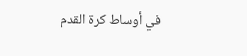في أوساط كرة القدم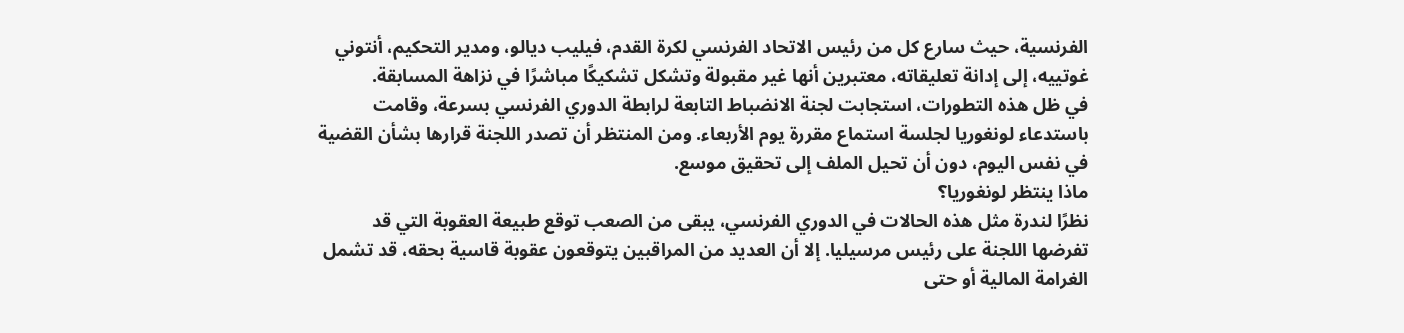الفرنسية، حيث سارع كل من رئيس الاتحاد الفرنسي لكرة القدم، فيليب ديالو، ومدير التحكيم، أنتوني غوتييه، إلى إدانة تعليقاته، معتبرين أنها غير مقبولة وتشكل تشكيكًا مباشرًا في نزاهة المسابقة.
في ظل هذه التطورات، استجابت لجنة الانضباط التابعة لرابطة الدوري الفرنسي بسرعة، وقامت باستدعاء لونغوريا لجلسة استماع مقررة يوم الأربعاء. ومن المنتظر أن تصدر اللجنة قرارها بشأن القضية في نفس اليوم، دون أن تحيل الملف إلى تحقيق موسع.
ماذا ينتظر لونغوريا؟
نظرًا لندرة مثل هذه الحالات في الدوري الفرنسي، يبقى من الصعب توقع طبيعة العقوبة التي قد تفرضها اللجنة على رئيس مرسيليا. إلا أن العديد من المراقبين يتوقعون عقوبة قاسية بحقه، قد تشمل الغرامة المالية أو حتى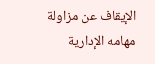الإيقاف عن مزاولة مهامه الإدارية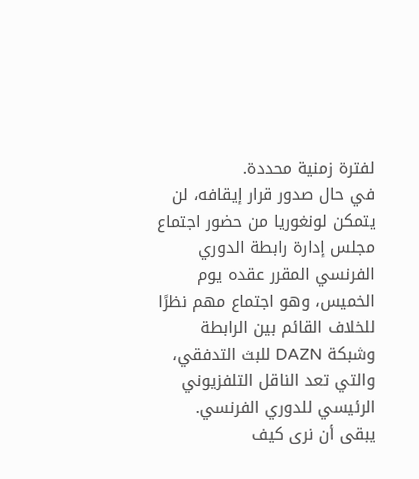لفترة زمنية محددة.
في حال صدور قرار إيقافه، لن يتمكن لونغوريا من حضور اجتماع مجلس إدارة رابطة الدوري الفرنسي المقرر عقده يوم الخميس، وهو اجتماع مهم نظرًا للخلاف القائم بين الرابطة وشبكة DAZN للبث التدفقي، والتي تعد الناقل التلفزيوني الرئيسي للدوري الفرنسي.
يبقى أن نرى كيف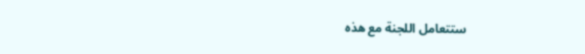ستتعامل اللجنة مع هذه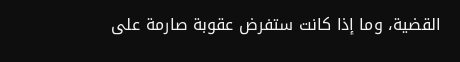القضية، وما إذا كانت ستفرض عقوبة صارمة على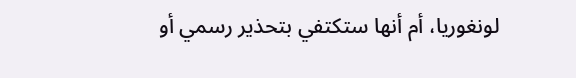لونغوريا، أم أنها ستكتفي بتحذير رسمي أو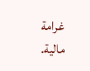غرامة مالية.